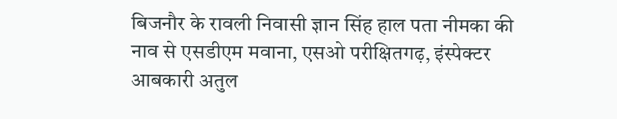बिजनौर के रावली निवासी ज्ञान सिंह हाल पता नीमका की नाव से एसडीएम मवाना, एसओ परीक्षितगढ़, इंस्पेक्टर आबकारी अतुल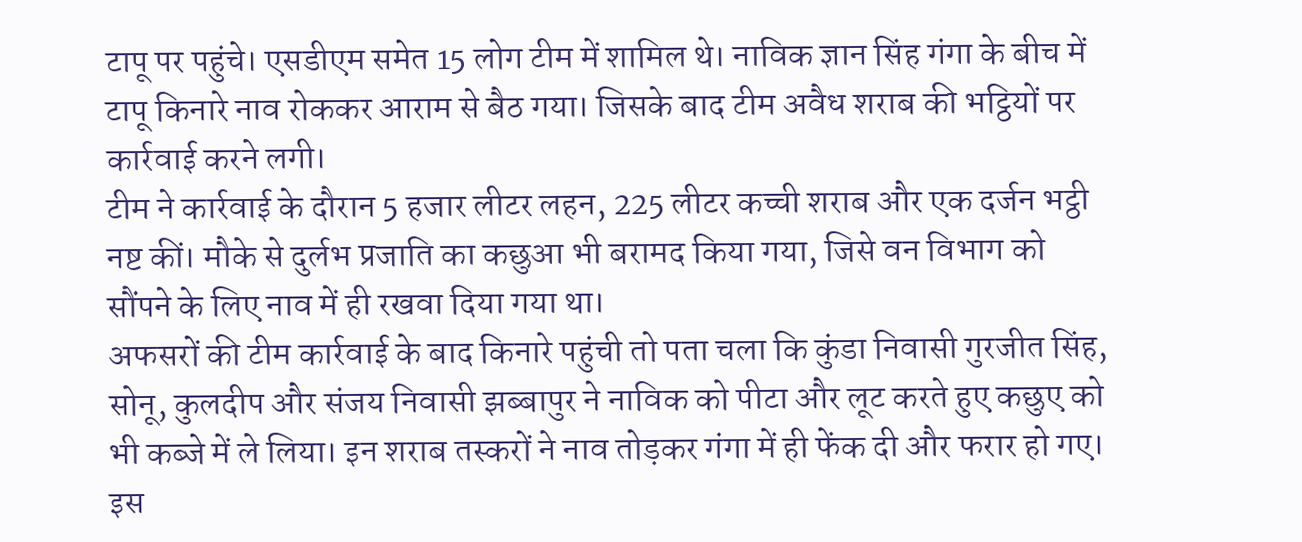टापू पर पहुंचे। एसडीएम समेत 15 लोग टीम में शामिल थे। नाविक ज्ञान सिंह गंगा के बीच में टापू किनारे नाव रोककर आराम से बैठ गया। जिसके बाद टीम अवैध शराब की भट्ठियों पर कार्रवाई करने लगी।
टीम ने कार्रवाई के दौरान 5 हजार लीटर लहन, 225 लीटर कच्ची शराब और एक दर्जन भट्ठी नष्ट कीं। मौके से दुर्लभ प्रजाति का कछुआ भी बरामद किया गया, जिसे वन विभाग को सौंपने के लिए नाव में ही रखवा दिया गया था।
अफसरों की टीम कार्रवाई के बाद किनारे पहुंची तो पता चला कि कुंडा निवासी गुरजीत सिंह, सोनू, कुलदीप और संजय निवासी झब्बापुर ने नाविक को पीटा और लूट करते हुए कछुए को भी कब्जे में ले लिया। इन शराब तस्करों ने नाव तोड़कर गंगा में ही फेंक दी और फरार हो गए।
इस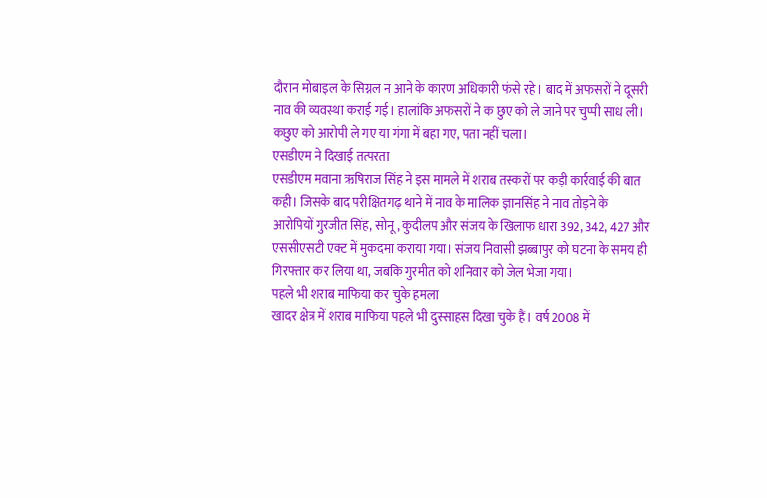दौरान मोबाइल के सिग्नल न आने के कारण अधिकारी फंसे रहे। बाद में अफसरों ने दूसरी नाव की व्यवस्था कराई गई। हालांकि अफसरों ने क छुए को ले जाने पर चुप्पी साध ली। कछुए को आरोपी ले गए या गंगा में बहा गए, पता नहीं चला।
एसडीएम ने दिखाई तत्परता
एसडीएम मवाना ऋषिराज सिंह ने इस मामले में शराब तस्करों पर कड़ी कार्रवाई की बात कही। जिसके बाद परीक्षितगढ़ थाने में नाव के मालिक ज्ञानसिंह ने नाव तोड़ने के आरोपियों गुरजीत सिंह, सोनू, कुदीलप और संजय के खिलाफ धारा 392, 342, 427 और एससीएसटी एक्ट में मुकदमा कराया गया। संजय निवासी झब्बापुर को घटना के समय ही गिरफ्तार कर लिया था, जबकि गुरमीत को शनिवार को जेल भेजा गया।
पहले भी शराब माफिया कर चुके हमला
खादर क्षेत्र में शराब माफिया पहले भी दुस्साहस दिखा चुके हैं। वर्ष 2008 में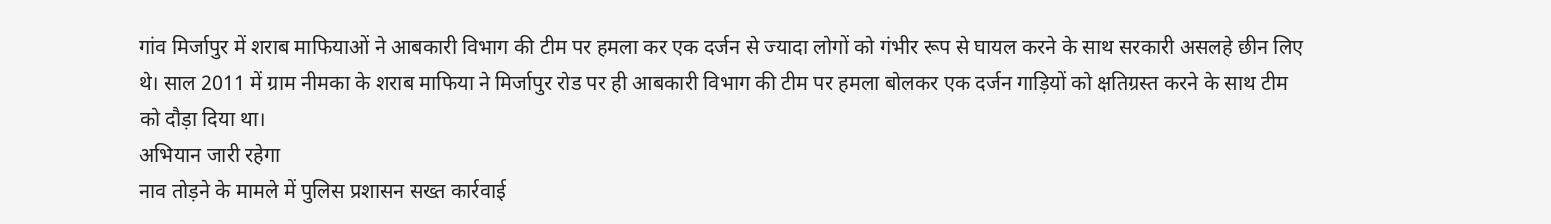गांव मिर्जापुर में शराब माफियाओं ने आबकारी विभाग की टीम पर हमला कर एक दर्जन से ज्यादा लोगों को गंभीर रूप से घायल करने के साथ सरकारी असलहे छीन लिए थे। साल 2011 में ग्राम नीमका के शराब माफिया ने मिर्जापुर रोड पर ही आबकारी विभाग की टीम पर हमला बोलकर एक दर्जन गाड़ियों को क्षतिग्रस्त करने के साथ टीम को दौड़ा दिया था।
अभियान जारी रहेगा
नाव तोड़ने के मामले में पुलिस प्रशासन सख्त कार्रवाई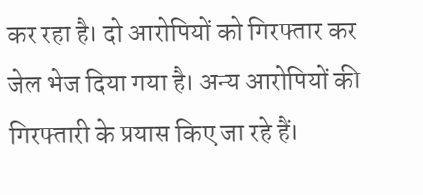कर रहा है। दो आरोपियों को गिरफ्तार कर जेल भेज दिया गया है। अन्य आरोपियों की गिरफ्तारी के प्रयास किए जा रहे हैं।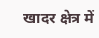खादर क्षेत्र में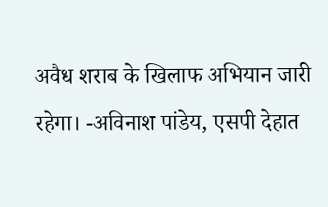अवैध शराब के खिलाफ अभियान जारी रहेगा। -अविनाश पांडेय, एसपी देहात